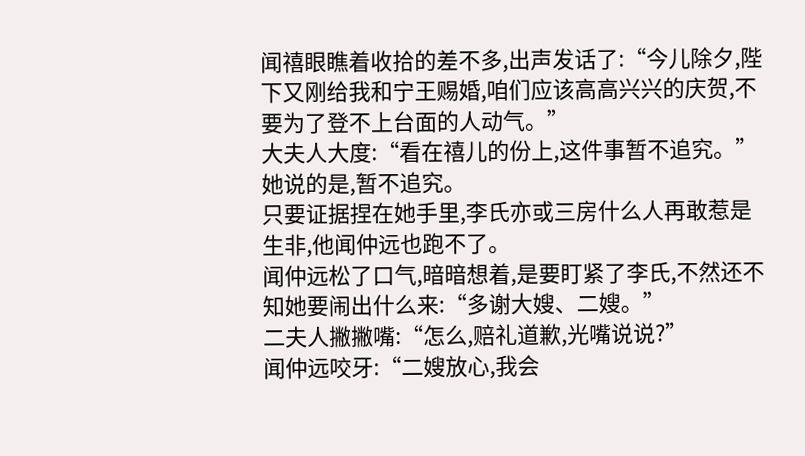闻禧眼瞧着收拾的差不多,出声发话了:“今儿除夕,陛下又刚给我和宁王赐婚,咱们应该高高兴兴的庆贺,不要为了登不上台面的人动气。”
大夫人大度:“看在禧儿的份上,这件事暂不追究。”
她说的是,暂不追究。
只要证据捏在她手里,李氏亦或三房什么人再敢惹是生非,他闻仲远也跑不了。
闻仲远松了口气,暗暗想着,是要盯紧了李氏,不然还不知她要闹出什么来:“多谢大嫂、二嫂。”
二夫人撇撇嘴:“怎么,赔礼道歉,光嘴说说?”
闻仲远咬牙:“二嫂放心,我会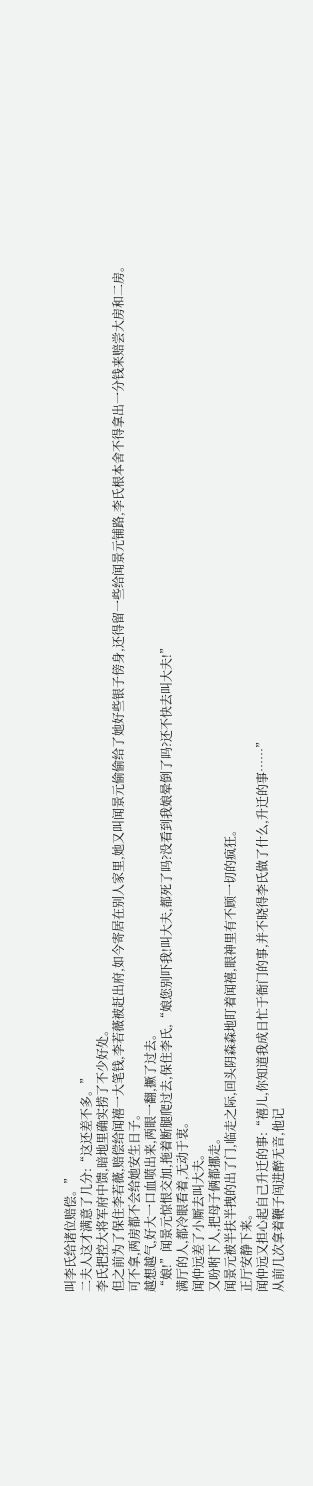叫李氏给诸位赔偿。”
二夫人这才满意了几分:“这还差不多。”
李氏把控大将军府中馈,暗地里确实捞了不少好处。
但之前为了保住李若薇,赔偿给闻禧一大笔钱,李若薇被赶出府,如今寄居在别人家里,她又叫闻景元偷偷给了她好些银子傍身,还得留一些给闻景元铺路,李氏根本舍不得拿出一分钱来赔尝大房和二房。
可不拿,两房都不会给她安生日子。
越想越气,好大一口血喷出来,两眼一翻,撅了过去。
“娘!”闻景元惊恨交加,拖着断腿爬过去,保住李氏,“娘您别吓我!叫大夫,都死了吗?没看到我娘晕倒了吗?还不快去叫大夫!”
满厅的人,都冷眼看着,无动于衷。
闻仲远差了小厮去叫大夫。
又吩咐下人,把母子俩都挪走。
闻景元被半扶半拽的出了门,临走之际,回头阴森森地盯着闻禧,眼神里有不顾一切的疯狂。
正厅安静下来。
闻仲远又担心起自己升迁的事:“禧儿,你知道我成日忙于衙门的事,并不晓得李氏做了什么,升迁的事……”
从前几次拿着鞭子闯进醉无音,他记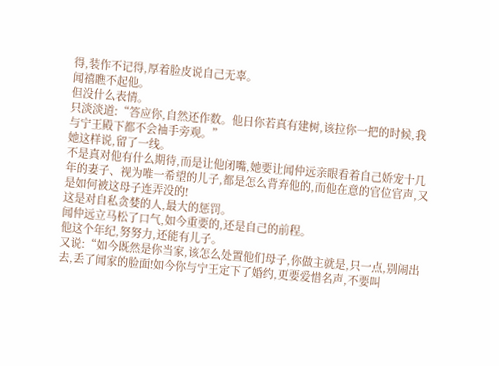得,装作不记得,厚着脸皮说自己无辜。
闻禧瞧不起他。
但没什么表情。
只淡淡道:“答应你,自然还作数。他日你若真有建树,该拉你一把的时候,我与宁王殿下都不会袖手旁观。”
她这样说,留了一线。
不是真对他有什么期待,而是让他闭嘴,她要让闻仲远亲眼看着自己娇宠十几年的妻子、视为唯一希望的儿子,都是怎么背弃他的,而他在意的官位官声,又是如何被这母子连弄没的!
这是对自私贪婪的人,最大的惩罚。
闻仲远立马松了口气,如今重要的,还是自己的前程。
他这个年纪,努努力,还能有儿子。
又说:“如今既然是你当家,该怎么处置他们母子,你做主就是,只一点,别闹出去,丢了闻家的脸面!如今你与宁王定下了婚约,更要爱惜名声,不要叫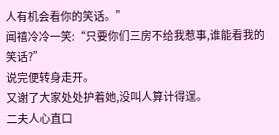人有机会看你的笑话。”
闻禧冷冷一笑:“只要你们三房不给我惹事,谁能看我的笑话?”
说完便转身走开。
又谢了大家处处护着她,没叫人算计得逞。
二夫人心直口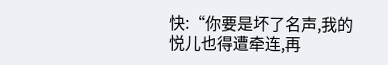快:“你要是坏了名声,我的悦儿也得遭牵连,再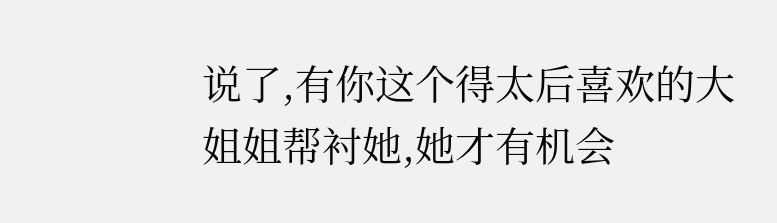说了,有你这个得太后喜欢的大姐姐帮衬她,她才有机会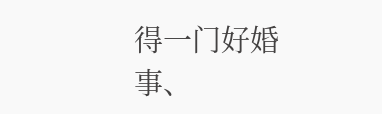得一门好婚事、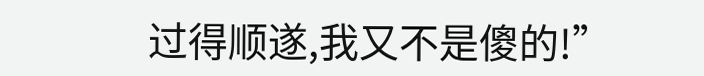过得顺遂,我又不是傻的!”